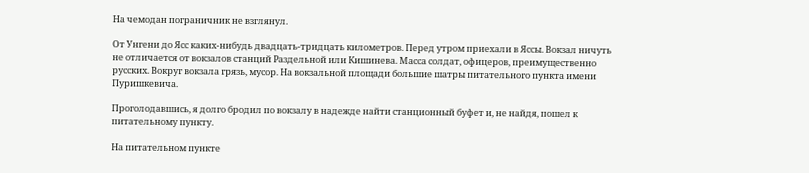На чемодан пограничник не взглянул.

От Унгени до Ясс каких-нибудь двадцать-тридцать километров. Перед утром приехали в Яссы. Вокзал ничуть не отличается от вокзалов станций Раздельной или Кишинева. Масса солдат, офицеров, преимущественно русских. Вокруг вокзала грязь, мусор. На вокзальной площади большие шатры питательного пункта имени Пуришкевича.

Проголодавшись, я долго бродил по вокзалу в надежде найти станционный буфет и, не найдя, пошел к питательному пункту.

На питательном пункте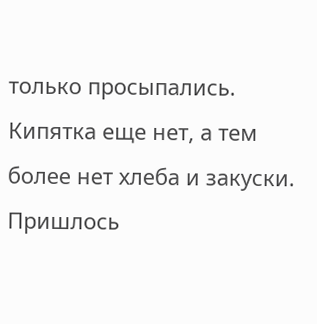только просыпались. Кипятка еще нет, а тем более нет хлеба и закуски. Пришлось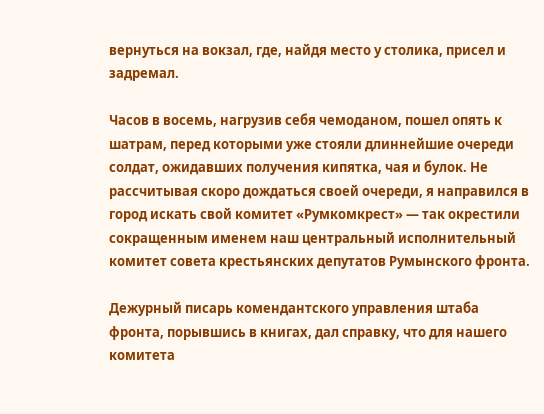вернуться на вокзал, где, найдя место у столика, присел и задремал.

Часов в восемь, нагрузив себя чемоданом, пошел опять к шатрам, перед которыми уже стояли длиннейшие очереди солдат, ожидавших получения кипятка, чая и булок. Не рассчитывая скоро дождаться своей очереди, я направился в город искать свой комитет «Румкомкрест» — так окрестили сокращенным именем наш центральный исполнительный комитет совета крестьянских депутатов Румынского фронта.

Дежурный писарь комендантского управления штаба фронта, порывшись в книгах, дал справку, что для нашего комитета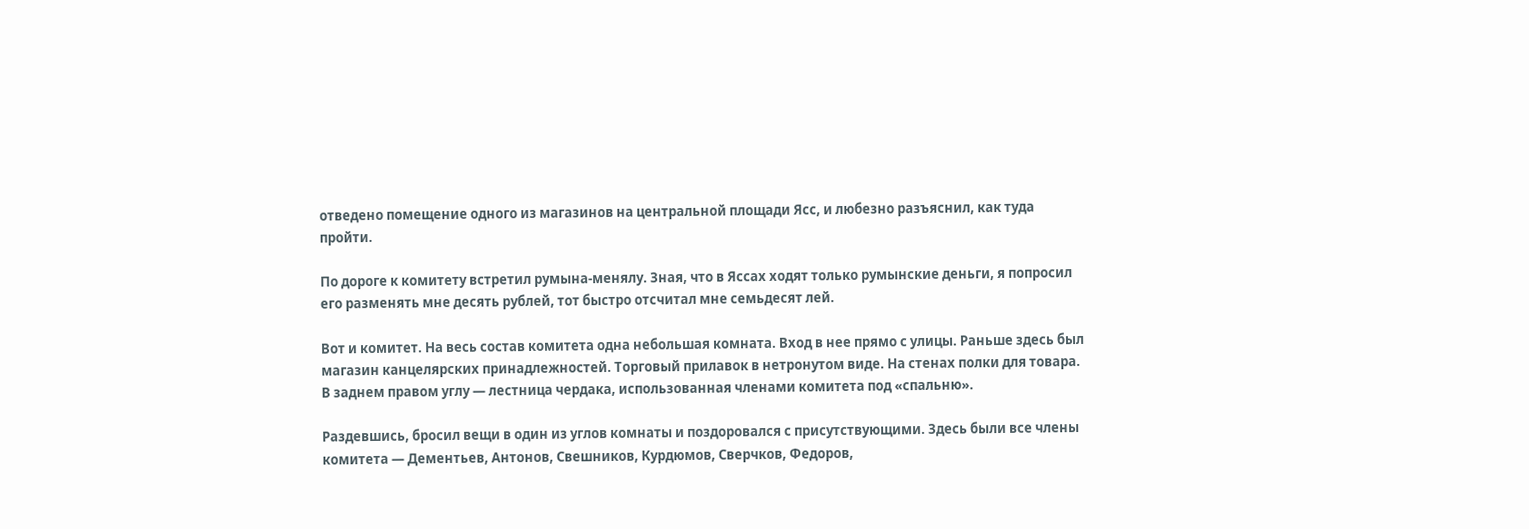отведено помещение одного из магазинов на центральной площади Ясс, и любезно разъяснил, как туда пройти.

По дороге к комитету встретил румына-менялу. Зная, что в Яссах ходят только румынские деньги, я попросил его разменять мне десять рублей, тот быстро отсчитал мне семьдесят лей.

Вот и комитет. На весь состав комитета одна небольшая комната. Вход в нее прямо с улицы. Раньше здесь был магазин канцелярских принадлежностей. Торговый прилавок в нетронутом виде. На стенах полки для товара. В заднем правом углу — лестница чердака, использованная членами комитета под «спальню».

Раздевшись, бросил вещи в один из углов комнаты и поздоровался с присутствующими. Здесь были все члены комитета — Дементьев, Антонов, Свешников, Курдюмов, Сверчков, Федоров,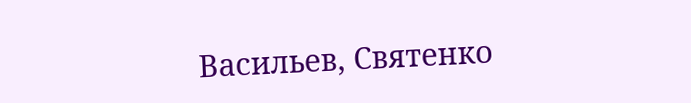Васильев, Святенко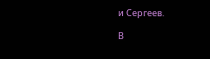и Сергеев.

В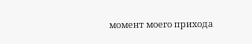момент моего прихода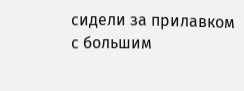сидели за прилавком с большим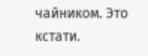чайником. Это кстати.